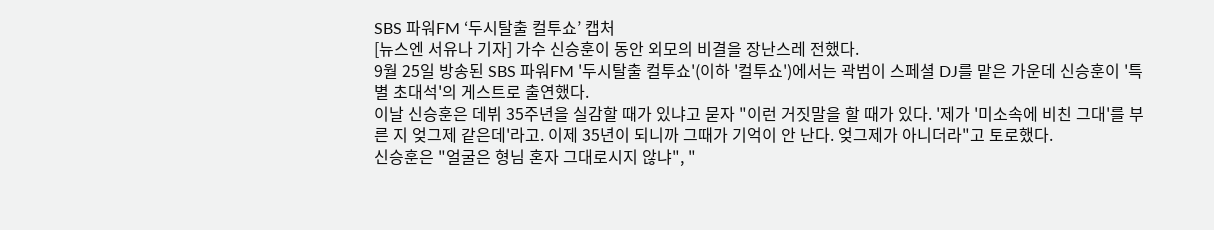SBS 파워FM ‘두시탈출 컬투쇼’ 캡처
[뉴스엔 서유나 기자] 가수 신승훈이 동안 외모의 비결을 장난스레 전했다.
9월 25일 방송된 SBS 파워FM '두시탈출 컬투쇼'(이하 '컬투쇼')에서는 곽범이 스페셜 DJ를 맡은 가운데 신승훈이 '특별 초대석'의 게스트로 출연했다.
이날 신승훈은 데뷔 35주년을 실감할 때가 있냐고 묻자 "이런 거짓말을 할 때가 있다. '제가 '미소속에 비친 그대'를 부른 지 엊그제 같은데'라고. 이제 35년이 되니까 그때가 기억이 안 난다. 엊그제가 아니더라"고 토로했다.
신승훈은 "얼굴은 형님 혼자 그대로시지 않냐", "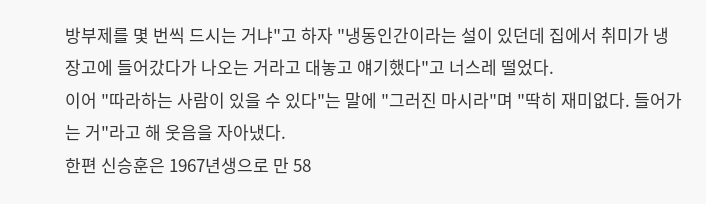방부제를 몇 번씩 드시는 거냐"고 하자 "냉동인간이라는 설이 있던데 집에서 취미가 냉장고에 들어갔다가 나오는 거라고 대놓고 얘기했다"고 너스레 떨었다.
이어 "따라하는 사람이 있을 수 있다"는 말에 "그러진 마시라"며 "딱히 재미없다. 들어가는 거"라고 해 웃음을 자아냈다.
한편 신승훈은 1967년생으로 만 58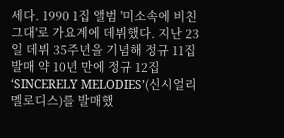세다. 1990 1집 앨범 '미소속에 비친 그대'로 가요계에 데뷔했다. 지난 23일 데뷔 35주년을 기념해 정규 11집 발매 약 10년 만에 정규 12집 ‘SINCERELY MELODIES’(신시얼리 멜로디스)를 발매했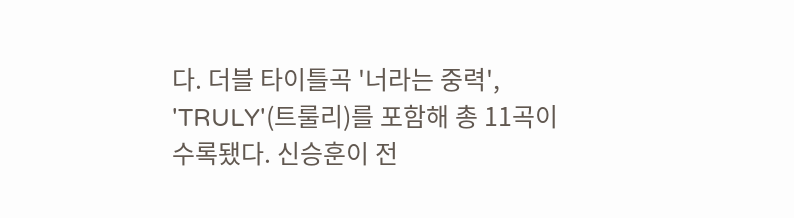다. 더블 타이틀곡 '너라는 중력', 'TRULY'(트룰리)를 포함해 총 11곡이 수록됐다. 신승훈이 전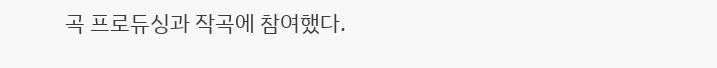곡 프로듀싱과 작곡에 참여했다.